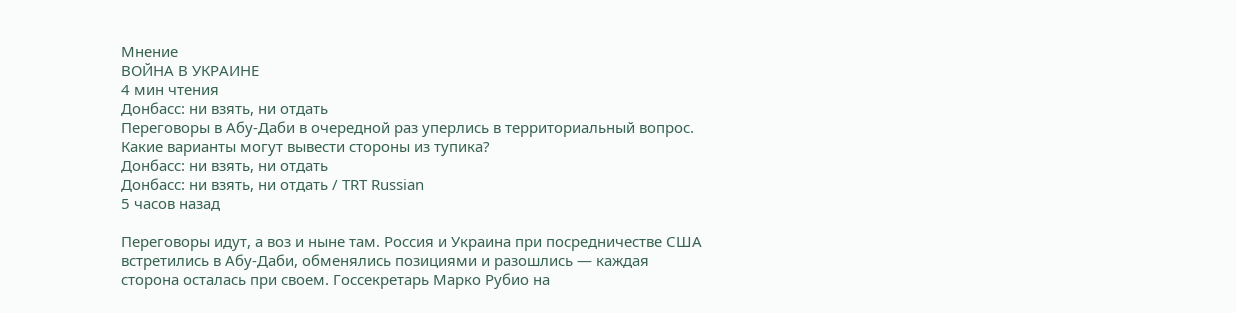Мнение
ВОЙНА В УКРАИНЕ
4 мин чтения
Донбасс: ни взять, ни отдать
Переговоры в Абу-Даби в очередной раз уперлись в территориальный вопрос. Какие варианты могут вывести стороны из тупика?
Донбасс: ни взять, ни отдать
Донбасс: ни взять, ни отдать / TRT Russian
5 часов назад

Переговоры идут, а воз и ныне там. Россия и Украина при посредничестве США встретились в Абу-Даби, обменялись позициями и разошлись — каждая сторона осталась при своем. Госсекретарь Марко Рубио на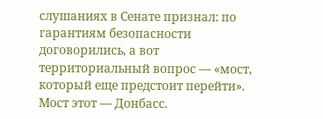слушаниях в Сенате признал: по гарантиям безопасности договорились, а вот территориальный вопрос — «мост, который еще предстоит перейти». Мост этот — Донбасс.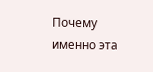Почему именно эта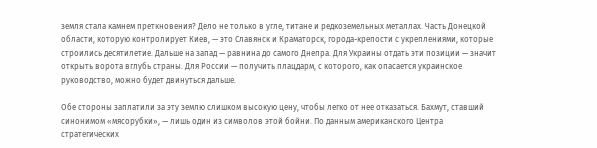земля стала камнем преткновения? Дело не только в угле, титане и редкоземельных металлах. Часть Донецкой области, которую контролирует Киев, — это Славянск и Краматорск, города-крепости с укреплениями, которые строились десятилетие. Дальше на запад — равнина до самого Днепра. Для Украины отдать эти позиции — значит открыть ворота вглубь страны. Для России — получить плацдарм, с которого, как опасается украинское руководство, можно будет двинуться дальше.

Обе стороны заплатили за эту землю слишком высокую цену, чтобы легко от нее отказаться. Бахмут, ставший синонимом «мясорубки», — лишь один из символов этой бойни. По данным американского Центра стратегических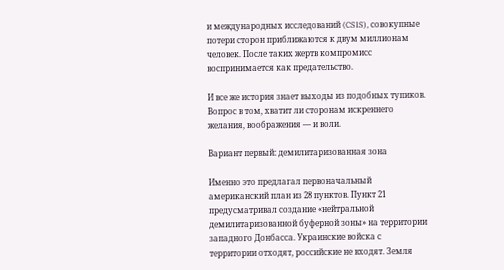и международных исследований (CSIS), совокупные потери сторон приближаются к двум миллионам человек. После таких жертв компромисс воспринимается как предательство.

И все же история знает выходы из подобных тупиков. Вопрос в том, хватит ли сторонам искреннего желания, воображения — и воли.

Вариант первый: демилитаризованная зона

Именно это предлагал первоначальный американский план из 28 пунктов. Пункт 21 предусматривал создание «нейтральной демилитаризованной буферной зоны» на территории западного Донбасса. Украинские войска с территории отходят, российские не входят. Земля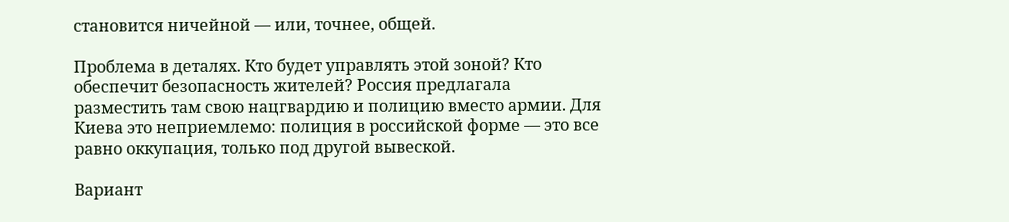становится ничейной — или, точнее, общей.

Проблема в деталях. Кто будет управлять этой зоной? Кто обеспечит безопасность жителей? Россия предлагала разместить там свою нацгвардию и полицию вместо армии. Для Киева это неприемлемо: полиция в российской форме — это все равно оккупация, только под другой вывеской.

Вариант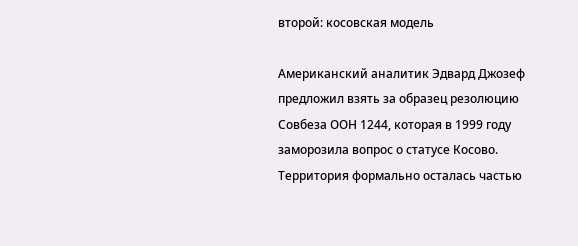второй: косовская модель

Американский аналитик Эдвард Джозеф предложил взять за образец резолюцию Совбеза ООН 1244, которая в 1999 году заморозила вопрос о статусе Косово. Территория формально осталась частью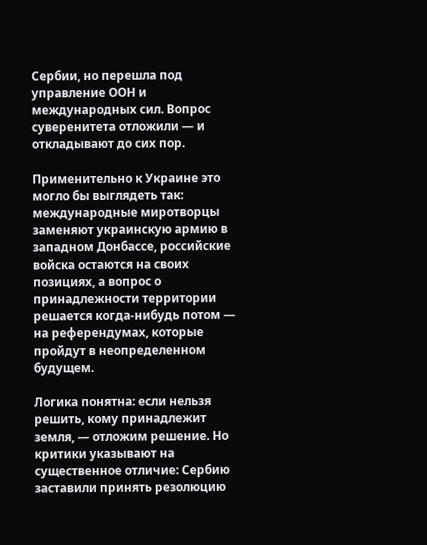Сербии, но перешла под управление ООН и международных сил. Вопрос суверенитета отложили — и откладывают до сих пор.

Применительно к Украине это могло бы выглядеть так: международные миротворцы заменяют украинскую армию в западном Донбассе, российские войска остаются на своих позициях, а вопрос о принадлежности территории решается когда-нибудь потом — на референдумах, которые пройдут в неопределенном будущем.

Логика понятна: если нельзя решить, кому принадлежит земля, — отложим решение. Но критики указывают на существенное отличие: Сербию заставили принять резолюцию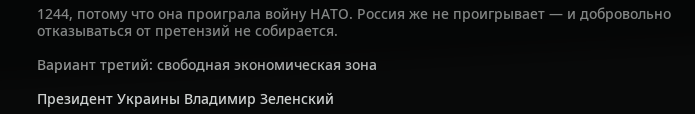1244, потому что она проиграла войну НАТО. Россия же не проигрывает — и добровольно отказываться от претензий не собирается.

Вариант третий: свободная экономическая зона

Президент Украины Владимир Зеленский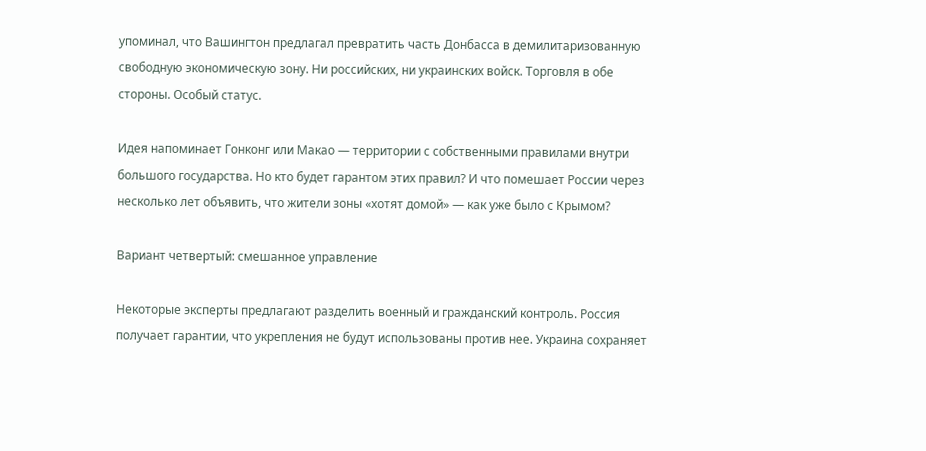упоминал, что Вашингтон предлагал превратить часть Донбасса в демилитаризованную свободную экономическую зону. Ни российских, ни украинских войск. Торговля в обе стороны. Особый статус.

Идея напоминает Гонконг или Макао — территории с собственными правилами внутри большого государства. Но кто будет гарантом этих правил? И что помешает России через несколько лет объявить, что жители зоны «хотят домой» — как уже было с Крымом?

Вариант четвертый: смешанное управление

Некоторые эксперты предлагают разделить военный и гражданский контроль. Россия получает гарантии, что укрепления не будут использованы против нее. Украина сохраняет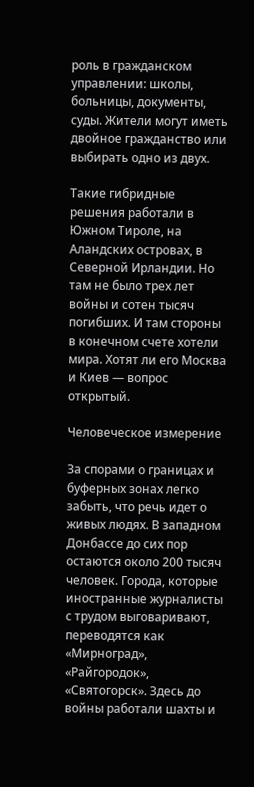роль в гражданском управлении: школы, больницы, документы, суды. Жители могут иметь двойное гражданство или выбирать одно из двух.

Такие гибридные решения работали в Южном Тироле, на Аландских островах, в Северной Ирландии. Но там не было трех лет войны и сотен тысяч погибших. И там стороны в конечном счете хотели мира. Хотят ли его Москва и Киев — вопрос открытый.

Человеческое измерение

За спорами о границах и буферных зонах легко забыть, что речь идет о живых людях. В западном Донбассе до сих пор остаются около 200 тысяч человек. Города, которые иностранные журналисты с трудом выговаривают, переводятся как «Мирноград», «Райгородок», «Святогорск». Здесь до войны работали шахты и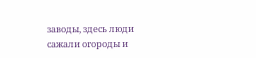заводы, здесь люди сажали огороды и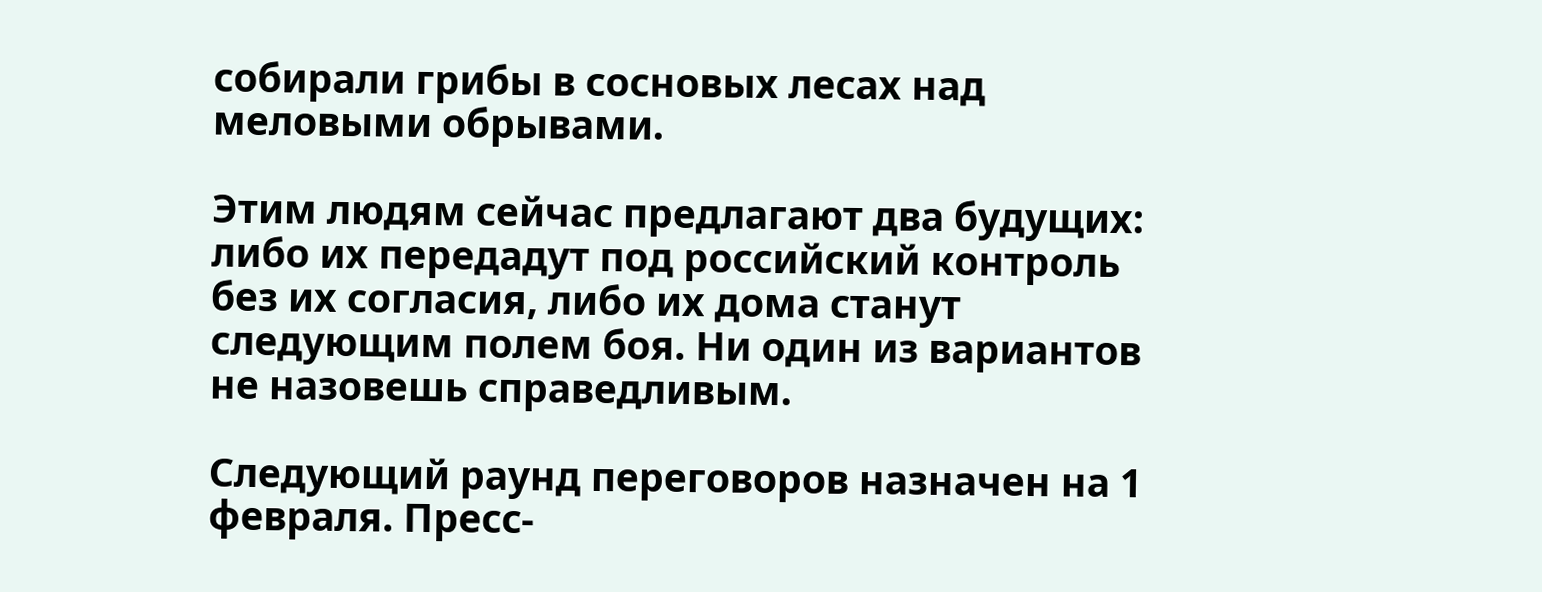собирали грибы в сосновых лесах над меловыми обрывами.

Этим людям сейчас предлагают два будущих: либо их передадут под российский контроль без их согласия, либо их дома станут следующим полем боя. Ни один из вариантов не назовешь справедливым.

Следующий раунд переговоров назначен на 1 февраля. Пресс-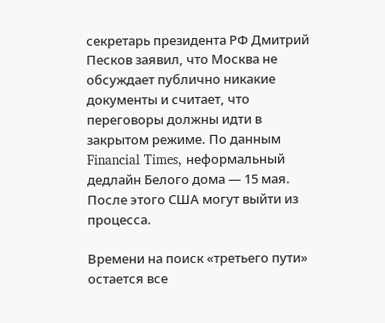секретарь президента РФ Дмитрий Песков заявил, что Москва не обсуждает публично никакие документы и считает, что переговоры должны идти в закрытом режиме. По данным Financial Times, неформальный дедлайн Белого дома — 15 мая. После этого США могут выйти из процесса.

Времени на поиск «третьего пути» остается все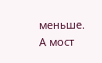меньше. А мост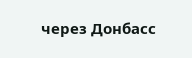через Донбасс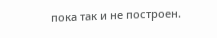пока так и не построен.